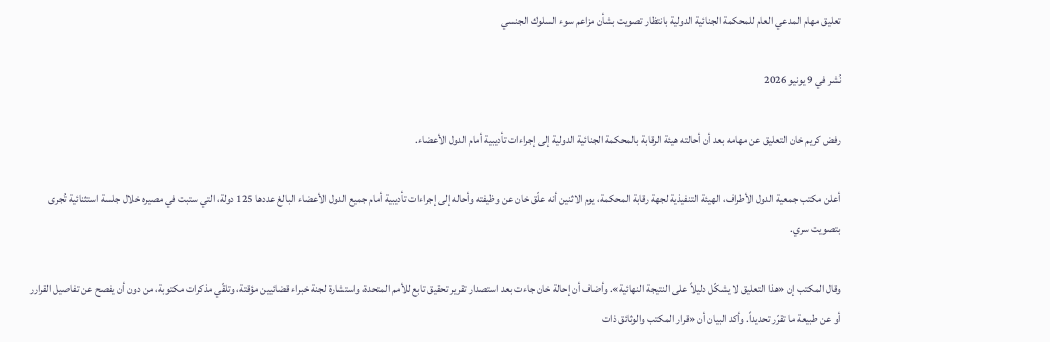تعليق مهام المدعي العام للمحكمة الجنائية الدولية بانتظار تصويت بشأن مزاعم سوء السلوك الجنسي

نُشر في 9 يونيو 2026

رفض كريم خان التعليق عن مهامه بعد أن أحالته هيئة الرقابة بالمحكمة الجنائية الدولية إلى إجراءات تأديبية أمام الدول الأعضاء.

أعلن مكتب جمعية الدول الأطراف، الهيئة التنفيذية لجهة رقابة المحكمة، يوم الاثنين أنه علّق خان عن وظيفته وأحاله إلى إجراءات تأديبية أمام جميع الدول الأعضاء البالغ عددها 125 دولة، التي ستبت في مصيره خلال جلسة استثنائية تُجرى بتصويت سري.

وقال المكتب إن «هذا التعليق لا يشكّل دليلاً على النتيجة النهائية». وأضاف أن إحالة خان جاءت بعد استصدار تقرير تحقيق تابع للأمم المتحدة، واستشارة لجنة خبراء قضائيين مؤقتة، وتلقّي مذكرات مكتوبة، من دون أن يفصح عن تفاصيل القرارر أو عن طبيعة ما تقرّر تحديداً. وأكد البيان أن «قرار المكتب والوثائق ذات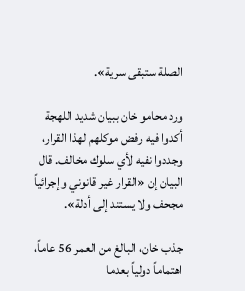الصلة ستبقى سرية».

ورد محامو خان ببيان شديد اللهجة أكدوا فيه رفض موكلهم لهذا القرار، وجددوا نفيه لأي سلوك مخالف. قال البيان إن «القرار غير قانوني وإجرائياً مجحف ولا يستند إلى أدلة».

جذب خان، البالغ من العمر 56 عاماً، اهتماماً دولياً بعدما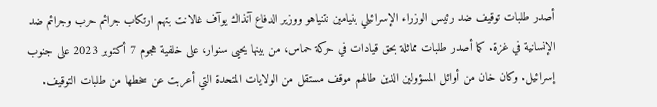أصدر طلبات توقيف ضد رئيس الوزراء الإسرائيلي بنيامين نتنياهو ووزير الدفاع آنذاك يوآف غالانت بتهم ارتكاب جرائم حرب وجرائم ضد الإنسانية في غزة. كما أصدر طلبات مماثلة بحق قيادات في حركة حماس، من بينها يحيى سنوار، على خلفية هجوم 7 أكتوبر 2023 على جنوب إسرائيل. وكان خان من أوائل المسؤولين الذين طالهم موقف مستقل من الولايات المتحدة التي أعربت عن سخطها من طلبات التوقيف.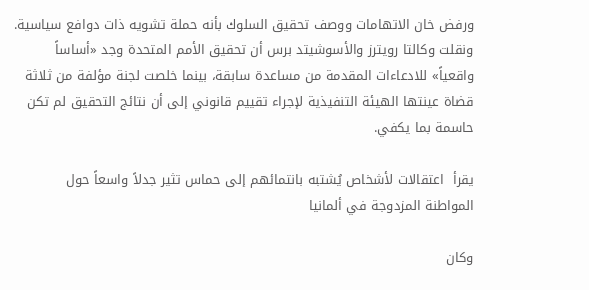ورفض خان الاتهامات ووصف تحقيق السلوك بأنه حملة تشويه ذات دوافع سياسية. ونقلت وكالتا رويترز والأسوشيتد برس أن تحقيق الأمم المتحدة وجد «أساساً واقعياً» للادعاءات المقدمة من مساعدة سابقة، بينما خلصت لجنة مؤلفة من ثلاثة قضاة عينتها الهيئة التنفيذية لإجراء تقييم قانوني إلى أن نتائج التحقيق لم تكن حاسمة بما يكفي.

يقرأ  اعتقالات لأشخاص يُشتبه بانتمائهم إلى حماس تثير جدلاً واسعاً حول المواطنة المزدوجة في ألمانيا

وكان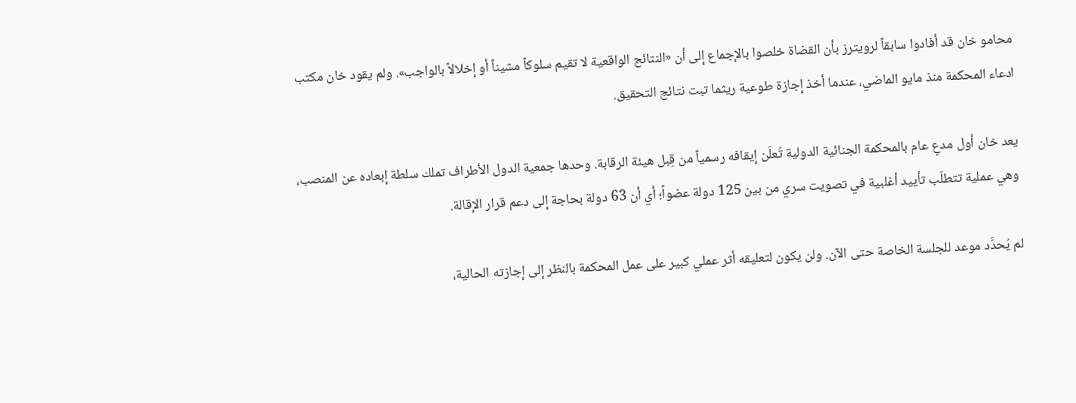محامو خان قد أفادوا سابقاً لرويترز بأن القضاة خلصوا بالإجماع إلى أن «النتائج الواقعية لا تقيم سلوكاً مشيناً أو إخلالاً بالواجب». ولم يقود خان مكتب ادعاء المحكمة منذ مايو الماضي، عندما أخذ إجازة طوعية ريثما تبت نتائج التحقيق.

يعد خان أول مدعٍ عام بالمحكمة الجنائية الدولية تُعلَن إيقافه رسمياً من قِبل هيئة الرقابة. وحدها جمعية الدول الأطراف تملك سلطة إبعاده عن المنصب، وهي عملية تتطلّب تأييد أغلبية في تصويت سري من بين 125 دولة عضواً؛ أي أن 63 دولة بحاجة إلى دعم قرار الإقالة.

لم يُحدَّد موعد للجلسة الخاصة حتى الآن. ولن يكون لتعليقه أثر عملي كبير على عمل المحكمة بالنظر إلى إجازته الحالية،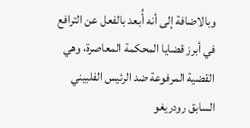وبالاضافة إلى أنه أُبعد بالفعل عن الترافع في أبرز قضايا المحكمة المعاصرة، وهي القضية المرفوعة ضد الرئيس الفلبيني السابق رودريغو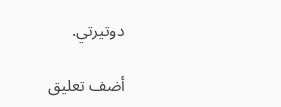دوتيرتي.

أضف تعليق